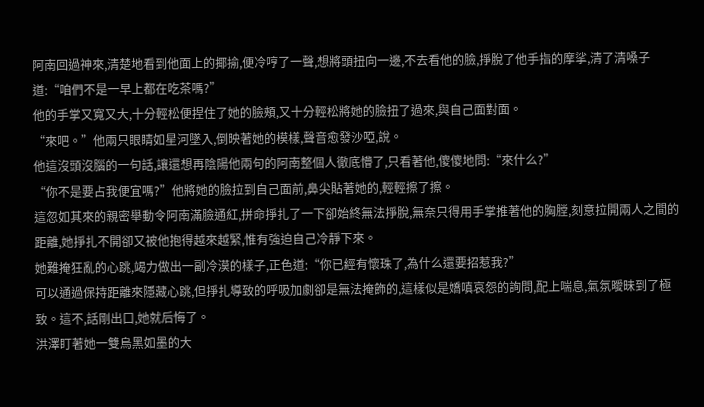阿南回過神來,清楚地看到他面上的揶揄,便冷哼了一聲,想將頭扭向一邊,不去看他的臉,掙脫了他手指的摩挲,清了清嗓子道:“咱們不是一早上都在吃茶嗎?”
他的手掌又寬又大,十分輕松便捏住了她的臉頰,又十分輕松將她的臉扭了過來,與自己面對面。
“來吧。”他兩只眼睛如星河墜入,倒映著她的模樣,聲音愈發沙啞,說。
他這沒頭沒腦的一句話,讓還想再陰陽他兩句的阿南整個人徹底懵了,只看著他,傻傻地問:“來什么?”
“你不是要占我便宜嗎?”他將她的臉拉到自己面前,鼻尖貼著她的,輕輕擦了擦。
這忽如其來的親密舉動令阿南滿臉通紅,拼命掙扎了一下卻始終無法掙脫,無奈只得用手掌推著他的胸膛,刻意拉開兩人之間的距離,她掙扎不開卻又被他抱得越來越緊,惟有強迫自己冷靜下來。
她難掩狂亂的心跳,竭力做出一副冷漠的樣子,正色道:“你已經有懷珠了,為什么還要招惹我?”
可以通過保持距離來隱藏心跳,但掙扎導致的呼吸加劇卻是無法掩飾的,這樣似是嬌嗔哀怨的詢問,配上喘息,氣氛曖昧到了極致。這不,話剛出口,她就后悔了。
洪澤盯著她一雙烏黑如墨的大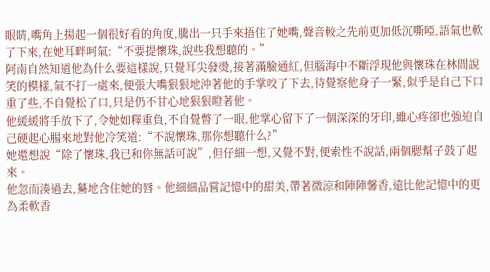眼睛,嘴角上揚起一個很好看的角度,騰出一只手來捂住了她嘴,聲音較之先前更加低沉嘶啞,語氣也軟了下來,在她耳畔呵氣:“不要提懷珠,說些我想聽的。”
阿南自然知道他為什么要這樣說,只覺耳尖發燙,接著滿臉通紅,但腦海中不斷浮現他與懷珠在林間說笑的模樣,氣不打一處來,便張大嘴狠狠地沖著他的手掌咬了下去,待覺察他身子一緊,似乎是自己下口重了些,不自覺松了口,只是仍不甘心地狠狠瞪著他。
他緩緩將手放下了,令她如釋重負,不自覺瞥了一眼,他掌心留下了一個深深的牙印,雖心疼卻也強迫自己硬起心腸來地對他冷笑道:“不說懷珠,那你想聽什么?”
她還想說“除了懷珠,我已和你無話可說”,但仔細一想,又覺不對,便索性不說話,兩個腮幫子鼓了起來。
他忽而湊過去,驀地含住她的唇。他細細品嘗記憶中的甜美,帶著微涼和陣陣馨香,遠比他記憶中的更為柔軟香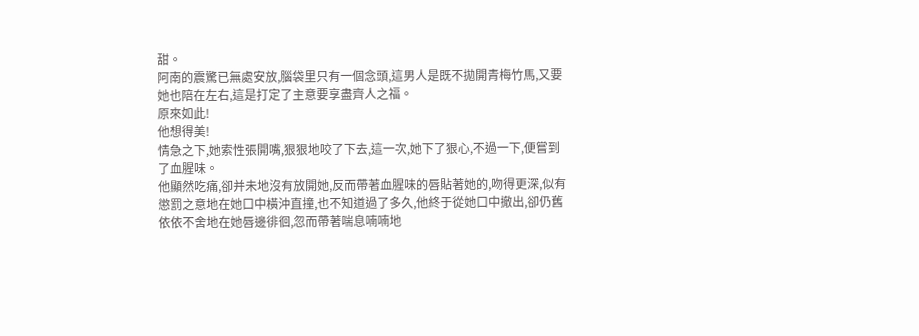甜。
阿南的震驚已無處安放,腦袋里只有一個念頭,這男人是既不拋開青梅竹馬,又要她也陪在左右,這是打定了主意要享盡齊人之福。
原來如此!
他想得美!
情急之下,她索性張開嘴,狠狠地咬了下去,這一次,她下了狠心,不過一下,便嘗到了血腥味。
他顯然吃痛,卻并未地沒有放開她,反而帶著血腥味的唇貼著她的,吻得更深,似有懲罰之意地在她口中橫沖直撞,也不知道過了多久,他終于從她口中撤出,卻仍舊依依不舍地在她唇邊徘徊,忽而帶著喘息喃喃地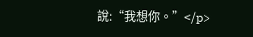說:“我想你。”</p>